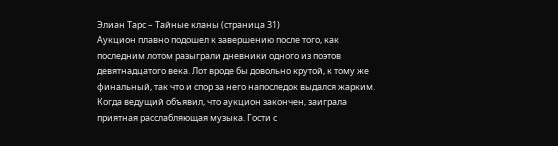Элиан Тарс – Тайные кланы (страница 31)
Аукцион плавно подошел к завершению после того, как последним лотом разыграли дневники одного из поэтов девятнадцатого века. Лот вроде бы довольно крутой, к тому же финальный, так что и спор за него напоследок выдался жарким.
Когда ведущий объявил, что аукцион закончен, заиграла приятная расслабляющая музыка. Гости с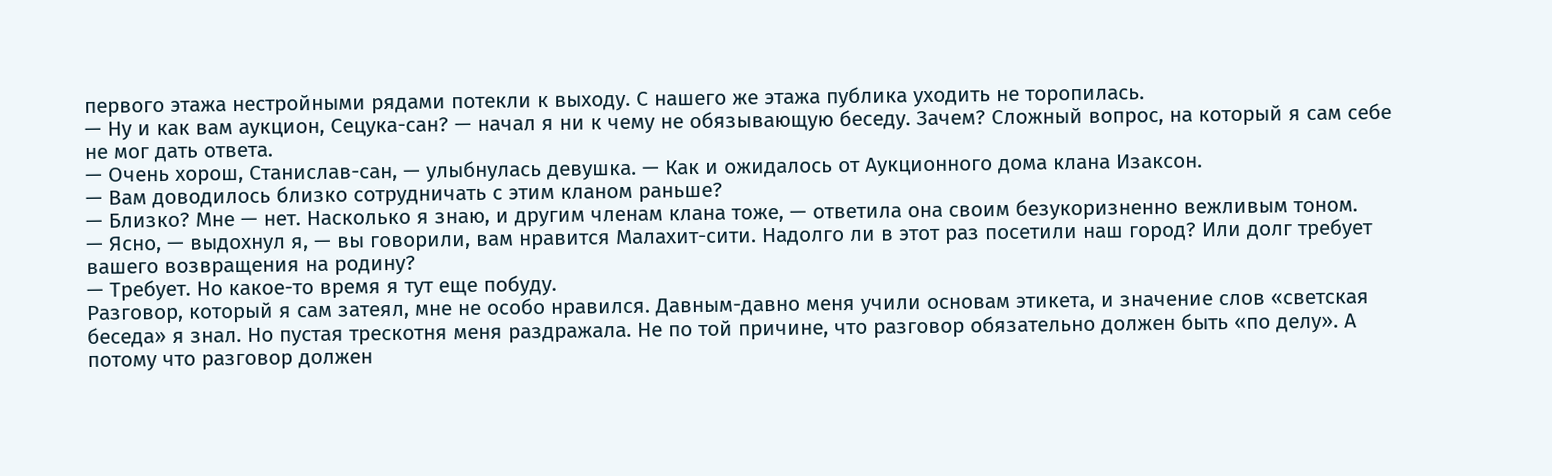первого этажа нестройными рядами потекли к выходу. С нашего же этажа публика уходить не торопилась.
— Ну и как вам аукцион, Сецука-сан? — начал я ни к чему не обязывающую беседу. Зачем? Сложный вопрос, на который я сам себе не мог дать ответа.
— Очень хорош, Станислав-сан, — улыбнулась девушка. — Как и ожидалось от Аукционного дома клана Изаксон.
— Вам доводилось близко сотрудничать с этим кланом раньше?
— Близко? Мне — нет. Насколько я знаю, и другим членам клана тоже, — ответила она своим безукоризненно вежливым тоном.
— Ясно, — выдохнул я, — вы говорили, вам нравится Малахит-сити. Надолго ли в этот раз посетили наш город? Или долг требует вашего возвращения на родину?
— Требует. Но какое-то время я тут еще побуду.
Разговор, который я сам затеял, мне не особо нравился. Давным-давно меня учили основам этикета, и значение слов «светская беседа» я знал. Но пустая трескотня меня раздражала. Не по той причине, что разговор обязательно должен быть «по делу». А потому что разговор должен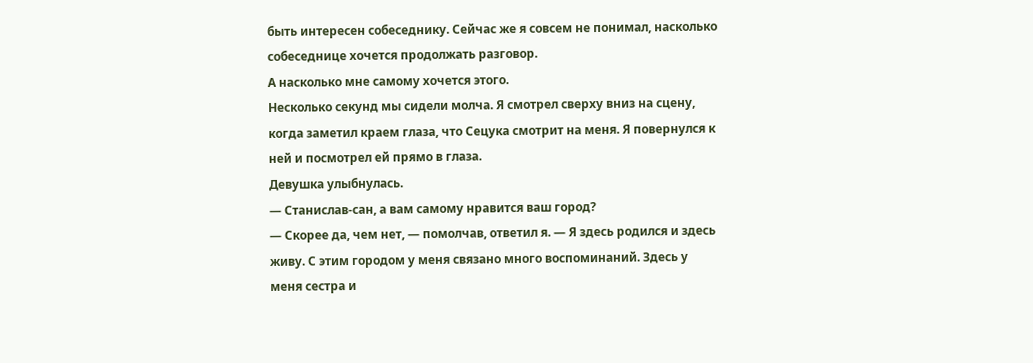быть интересен собеседнику. Сейчас же я совсем не понимал, насколько собеседнице хочется продолжать разговор.
А насколько мне самому хочется этого.
Несколько секунд мы сидели молча. Я смотрел сверху вниз на сцену, когда заметил краем глаза, что Сецука смотрит на меня. Я повернулся к ней и посмотрел ей прямо в глаза.
Девушка улыбнулась.
— Станислав-сан, а вам самому нравится ваш город?
— Скорее да, чем нет, — помолчав, ответил я. — Я здесь родился и здесь живу. С этим городом у меня связано много воспоминаний. Здесь у меня сестра и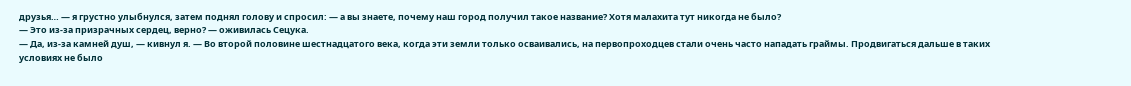друзья… — я грустно улыбнулся, затем поднял голову и спросил: — а вы знаете, почему наш город получил такое название? Хотя малахита тут никогда не было?
— Это из-за призрачных сердец, верно? — оживилась Сецука.
— Да, из-за камней душ, — кивнул я. — Во второй половине шестнадцатого века, когда эти земли только осваивались, на первопроходцев стали очень часто нападать граймы. Продвигаться дальше в таких условиях не было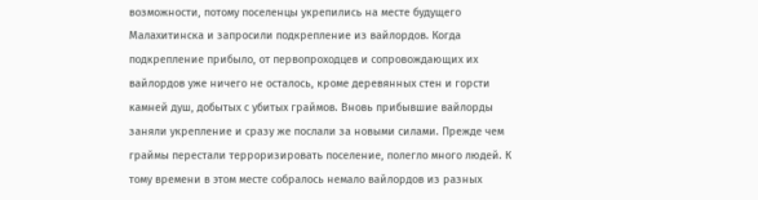возможности, потому поселенцы укрепились на месте будущего Малахитинска и запросили подкрепление из вайлордов. Когда подкрепление прибыло, от первопроходцев и сопровождающих их вайлордов уже ничего не осталось, кроме деревянных стен и горсти камней душ, добытых с убитых граймов. Вновь прибывшие вайлорды заняли укрепление и сразу же послали за новыми силами. Прежде чем граймы перестали терроризировать поселение, полегло много людей. К тому времени в этом месте собралось немало вайлордов из разных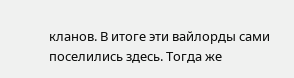кланов. В итоге эти вайлорды сами поселились здесь. Тогда же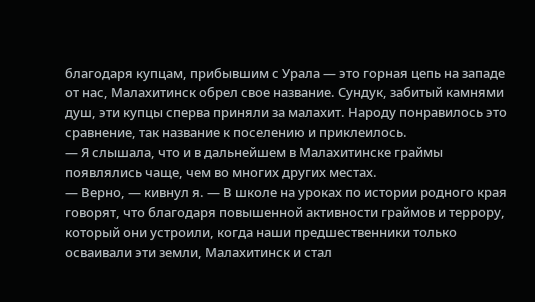благодаря купцам, прибывшим с Урала — это горная цепь на западе от нас, Малахитинск обрел свое название. Сундук, забитый камнями душ, эти купцы сперва приняли за малахит. Народу понравилось это сравнение, так название к поселению и приклеилось.
— Я слышала, что и в дальнейшем в Малахитинске граймы появлялись чаще, чем во многих других местах.
— Верно, — кивнул я. — В школе на уроках по истории родного края говорят, что благодаря повышенной активности граймов и террору, который они устроили, когда наши предшественники только осваивали эти земли, Малахитинск и стал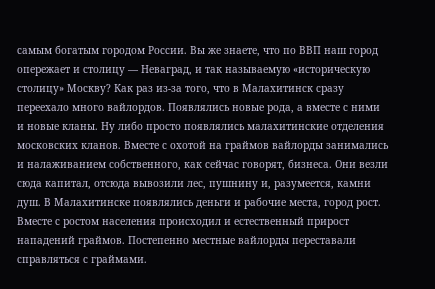самым богатым городом России. Вы же знаете, что по ВВП наш город опережает и столицу — Неваград, и так называемую «историческую столицу» Москву? Как раз из-за того, что в Малахитинск сразу переехало много вайлордов. Появлялись новые рода, а вместе с ними и новые кланы. Ну либо просто появлялись малахитинские отделения московских кланов. Вместе с охотой на граймов вайлорды занимались и налаживанием собственного, как сейчас говорят, бизнеса. Они везли сюда капитал, отсюда вывозили лес, пушнину и, разумеется, камни душ. В Малахитинске появлялись деньги и рабочие места, город рост. Вместе с ростом населения происходил и естественный прирост нападений граймов. Постепенно местные вайлорды переставали справляться с граймами.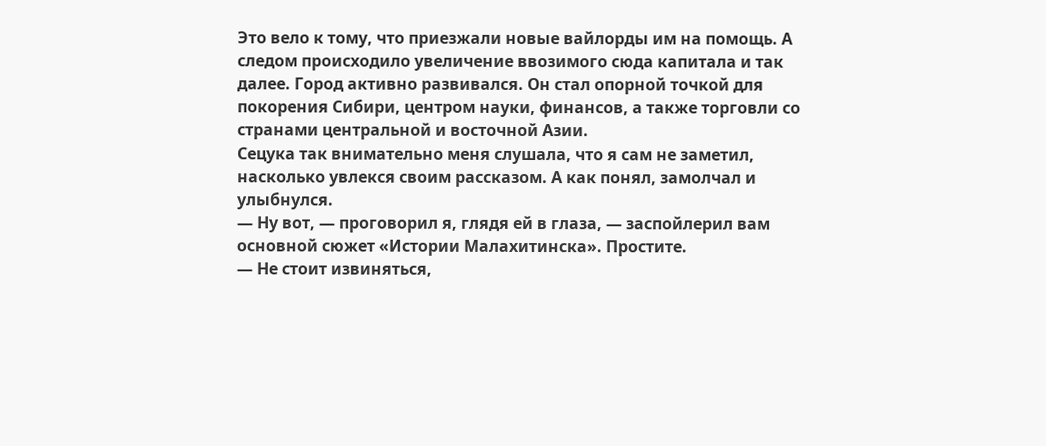Это вело к тому, что приезжали новые вайлорды им на помощь. А следом происходило увеличение ввозимого сюда капитала и так далее. Город активно развивался. Он стал опорной точкой для покорения Сибири, центром науки, финансов, а также торговли со странами центральной и восточной Азии.
Сецука так внимательно меня слушала, что я сам не заметил, насколько увлекся своим рассказом. А как понял, замолчал и улыбнулся.
— Ну вот, — проговорил я, глядя ей в глаза, — заспойлерил вам основной сюжет «Истории Малахитинска». Простите.
— Не стоит извиняться,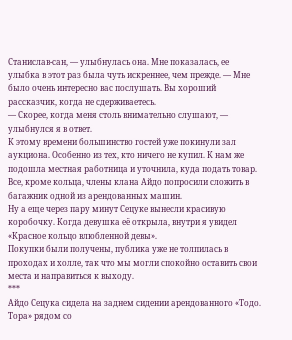Станислав-сан, — улыбнулась она. Мне показалась, ее улыбка в этот раз была чуть искреннее, чем прежде. — Мне было очень интересно вас послушать. Вы хороший рассказчик, когда не сдерживаетесь.
— Скорее, когда меня столь внимательно слушают, — улыбнулся я в ответ.
К этому времени большинство гостей уже покинули зал аукциона. Особенно из тех, кто ничего не купил. К нам же подошла местная работница и уточнила, куда подать товар. Все, кроме кольца, члены клана Айдо попросили сложить в багажник одной из арендованных машин.
Ну а еще через пару минут Сецуке вынесли красивую коробочку. Когда девушка её открыла, внутри я увидел «Красное кольцо влюбленной девы».
Покупки были получены, публика уже не толпилась в проходах и холле, так что мы могли спокойно оставить свои места и направиться к выходу.
***
Айдо Сецука сидела на заднем сидении арендованного «Тодо. Тора» рядом со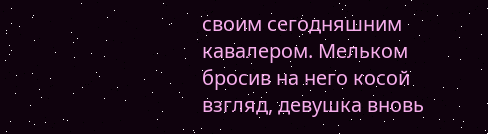своим сегодняшним кавалером. Мельком бросив на него косой взгляд, девушка вновь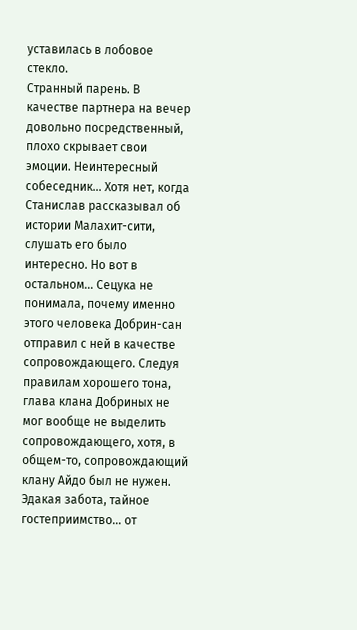уставилась в лобовое стекло.
Странный парень. В качестве партнера на вечер довольно посредственный, плохо скрывает свои эмоции. Неинтересный собеседник… Хотя нет, когда Станислав рассказывал об истории Малахит-сити, слушать его было интересно. Но вот в остальном… Сецука не понимала, почему именно этого человека Добрин-сан отправил с ней в качестве сопровождающего. Следуя правилам хорошего тона, глава клана Добриных не мог вообще не выделить сопровождающего, хотя, в общем-то, сопровождающий клану Айдо был не нужен. Эдакая забота, тайное гостеприимство… от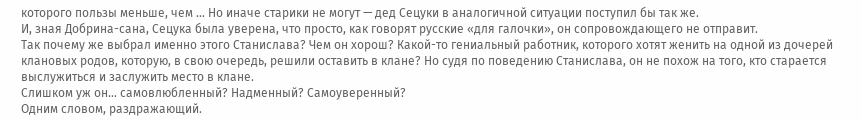которого пользы меньше, чем … Но иначе старики не могут — дед Сецуки в аналогичной ситуации поступил бы так же.
И, зная Добрина-сана, Сецука была уверена, что просто, как говорят русские «для галочки», он сопровождающего не отправит.
Так почему же выбрал именно этого Станислава? Чем он хорош? Какой-то гениальный работник, которого хотят женить на одной из дочерей клановых родов, которую, в свою очередь, решили оставить в клане? Но судя по поведению Станислава, он не похож на того, кто старается выслужиться и заслужить место в клане.
Слишком уж он… самовлюбленный? Надменный? Самоуверенный?
Одним словом, раздражающий.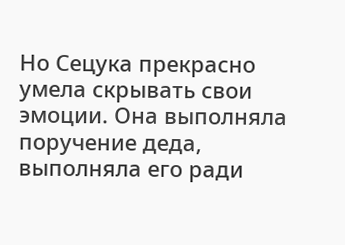Но Сецука прекрасно умела скрывать свои эмоции. Она выполняла поручение деда, выполняла его ради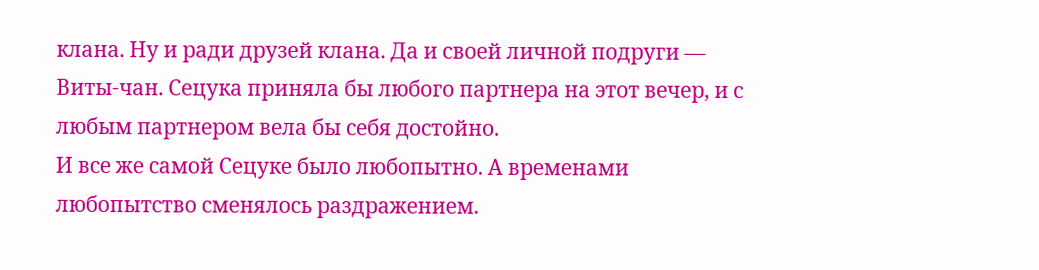клана. Ну и ради друзей клана. Да и своей личной подруги — Виты-чан. Сецука приняла бы любого партнера на этот вечер, и с любым партнером вела бы себя достойно.
И все же самой Сецуке было любопытно. А временами любопытство сменялось раздражением.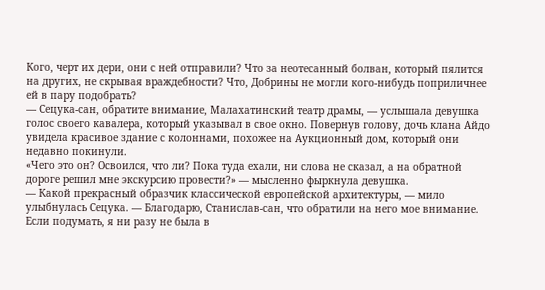Кого, черт их дери, они с ней отправили? Что за неотесанный болван, который пялится на других, не скрывая враждебности? Что, Добрины не могли кого-нибудь поприличнее ей в пару подобрать?
— Сецука-сан, обратите внимание, Малахатинский театр драмы, — услышала девушка голос своего кавалера, который указывал в свое окно. Повернув голову, дочь клана Айдо увидела красивое здание с колоннами, похожее на Аукционный дом, который они недавно покинули.
«Чего это он? Освоился, что ли? Пока туда ехали, ни слова не сказал, а на обратной дороге решил мне экскурсию провести?» — мысленно фыркнула девушка.
— Какой прекрасный образчик классической европейской архитектуры, — мило улыбнулась Сецука. — Благодарю, Станислав-сан, что обратили на него мое внимание. Если подумать, я ни разу не была в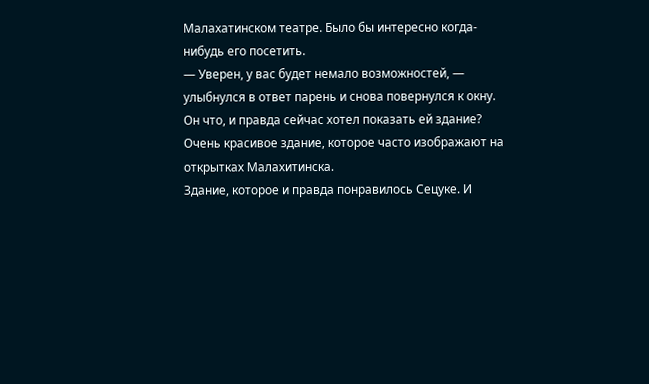Малахатинском театре. Было бы интересно когда-нибудь его посетить.
— Уверен, у вас будет немало возможностей, — улыбнулся в ответ парень и снова повернулся к окну.
Он что, и правда сейчас хотел показать ей здание? Очень красивое здание, которое часто изображают на открытках Малахитинска.
Здание, которое и правда понравилось Сецуке. И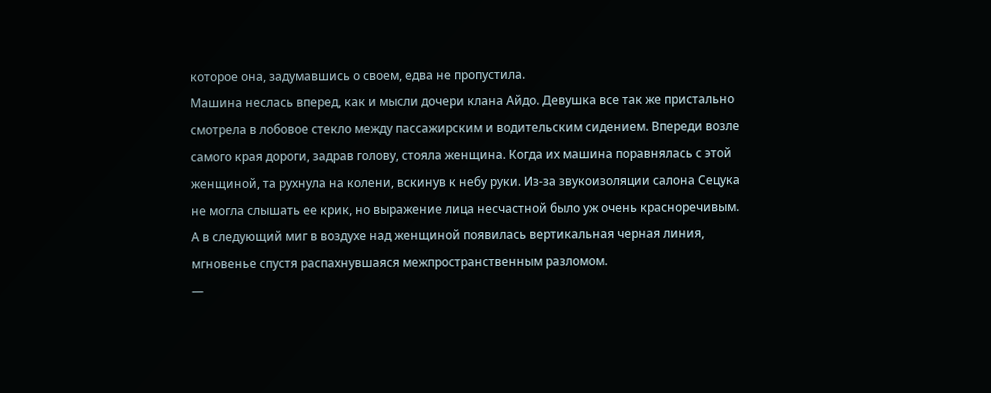которое она, задумавшись о своем, едва не пропустила.
Машина неслась вперед, как и мысли дочери клана Айдо. Девушка все так же пристально смотрела в лобовое стекло между пассажирским и водительским сидением. Впереди возле самого края дороги, задрав голову, стояла женщина. Когда их машина поравнялась с этой женщиной, та рухнула на колени, вскинув к небу руки. Из-за звукоизоляции салона Сецука не могла слышать ее крик, но выражение лица несчастной было уж очень красноречивым.
А в следующий миг в воздухе над женщиной появилась вертикальная черная линия, мгновенье спустя распахнувшаяся межпространственным разломом.
—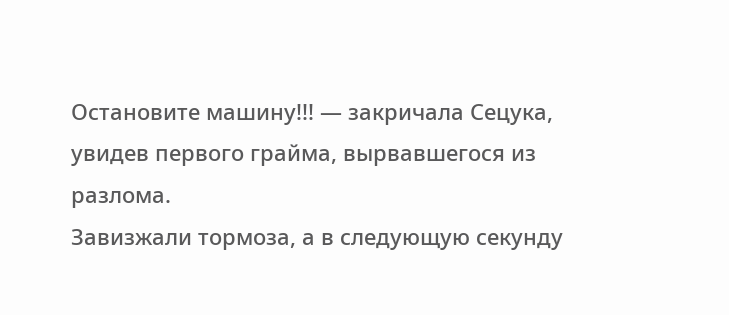Остановите машину!!! — закричала Сецука, увидев первого грайма, вырвавшегося из разлома.
Завизжали тормоза, а в следующую секунду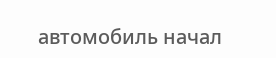автомобиль начал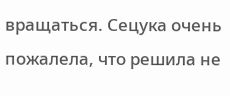вращаться. Сецука очень пожалела, что решила не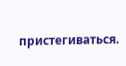пристегиваться.